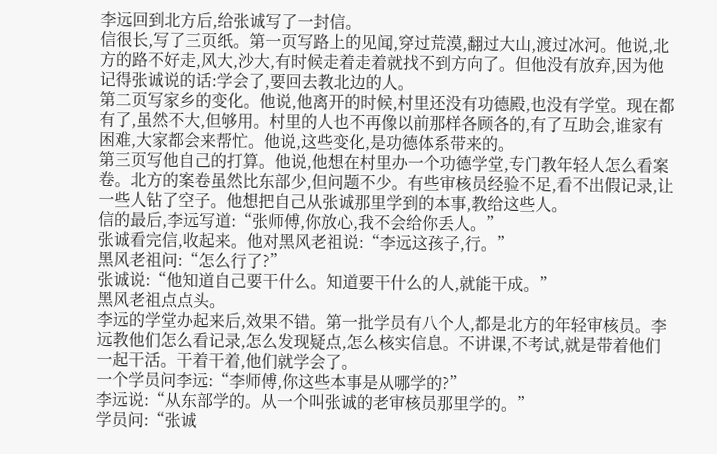李远回到北方后,给张诚写了一封信。
信很长,写了三页纸。第一页写路上的见闻,穿过荒漠,翻过大山,渡过冰河。他说,北方的路不好走,风大,沙大,有时候走着走着就找不到方向了。但他没有放弃,因为他记得张诚说的话:学会了,要回去教北边的人。
第二页写家乡的变化。他说,他离开的时候,村里还没有功德殿,也没有学堂。现在都有了,虽然不大,但够用。村里的人也不再像以前那样各顾各的,有了互助会,谁家有困难,大家都会来帮忙。他说,这些变化,是功德体系带来的。
第三页写他自己的打算。他说,他想在村里办一个功德学堂,专门教年轻人怎么看案卷。北方的案卷虽然比东部少,但问题不少。有些审核员经验不足,看不出假记录,让一些人钻了空子。他想把自己从张诚那里学到的本事,教给这些人。
信的最后,李远写道:“张师傅,你放心,我不会给你丢人。”
张诚看完信,收起来。他对黑风老祖说:“李远这孩子,行。”
黑风老祖问:“怎么行了?”
张诚说:“他知道自己要干什么。知道要干什么的人,就能干成。”
黑风老祖点点头。
李远的学堂办起来后,效果不错。第一批学员有八个人,都是北方的年轻审核员。李远教他们怎么看记录,怎么发现疑点,怎么核实信息。不讲课,不考试,就是带着他们一起干活。干着干着,他们就学会了。
一个学员问李远:“李师傅,你这些本事是从哪学的?”
李远说:“从东部学的。从一个叫张诚的老审核员那里学的。”
学员问:“张诚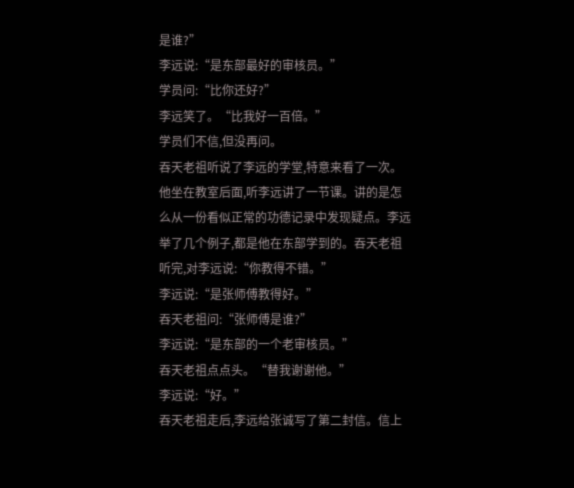是谁?”
李远说:“是东部最好的审核员。”
学员问:“比你还好?”
李远笑了。“比我好一百倍。”
学员们不信,但没再问。
吞天老祖听说了李远的学堂,特意来看了一次。他坐在教室后面,听李远讲了一节课。讲的是怎么从一份看似正常的功德记录中发现疑点。李远举了几个例子,都是他在东部学到的。吞天老祖听完,对李远说:“你教得不错。”
李远说:“是张师傅教得好。”
吞天老祖问:“张师傅是谁?”
李远说:“是东部的一个老审核员。”
吞天老祖点点头。“替我谢谢他。”
李远说:“好。”
吞天老祖走后,李远给张诚写了第二封信。信上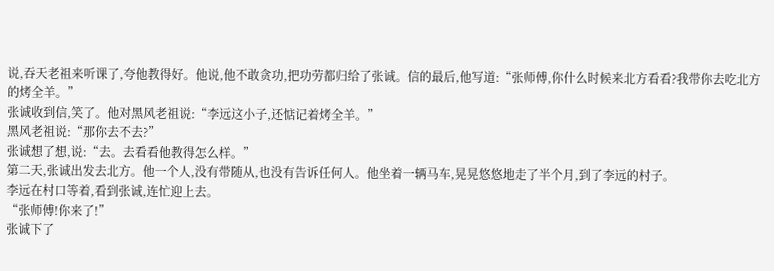说,吞天老祖来听课了,夸他教得好。他说,他不敢贪功,把功劳都归给了张诚。信的最后,他写道:“张师傅,你什么时候来北方看看?我带你去吃北方的烤全羊。”
张诚收到信,笑了。他对黑风老祖说:“李远这小子,还惦记着烤全羊。”
黑风老祖说:“那你去不去?”
张诚想了想,说:“去。去看看他教得怎么样。”
第二天,张诚出发去北方。他一个人,没有带随从,也没有告诉任何人。他坐着一辆马车,晃晃悠悠地走了半个月,到了李远的村子。
李远在村口等着,看到张诚,连忙迎上去。
“张师傅!你来了!”
张诚下了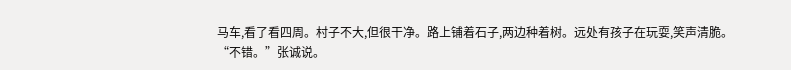马车,看了看四周。村子不大,但很干净。路上铺着石子,两边种着树。远处有孩子在玩耍,笑声清脆。
“不错。”张诚说。